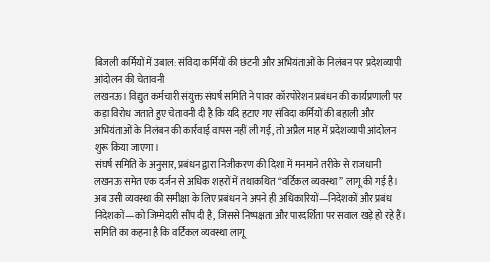बिजली कर्मियों में उबाल: संविदा कर्मियों की छंटनी और अभियंताओं के निलंबन पर प्रदेशव्यापी आंदोलन की चेतावनी
लखनऊ। विद्युत कर्मचारी संयुक्त संघर्ष समिति ने पावर कॉरपोरेशन प्रबंधन की कार्यप्रणाली पर कड़ा विरोध जताते हुए चेतावनी दी है कि यदि हटाए गए संविदा कर्मियों की बहाली और अभियंताओं के निलंबन की कार्रवाई वापस नहीं ली गई, तो अप्रैल माह में प्रदेशव्यापी आंदोलन शुरू किया जाएगा।
संघर्ष समिति के अनुसार, प्रबंधन द्वारा निजीकरण की दिशा में मनमाने तरीके से राजधानी लखनऊ समेत एक दर्जन से अधिक शहरों में तथाकथित “वर्टिकल व्यवस्था” लागू की गई है। अब उसी व्यवस्था की समीक्षा के लिए प्रबंधन ने अपने ही अधिकारियों—निदेशकों और प्रबंध निदेशकों—को जिम्मेदारी सौंप दी है, जिससे निष्पक्षता और पारदर्शिता पर सवाल खड़े हो रहे हैं।
समिति का कहना है कि वर्टिकल व्यवस्था लागू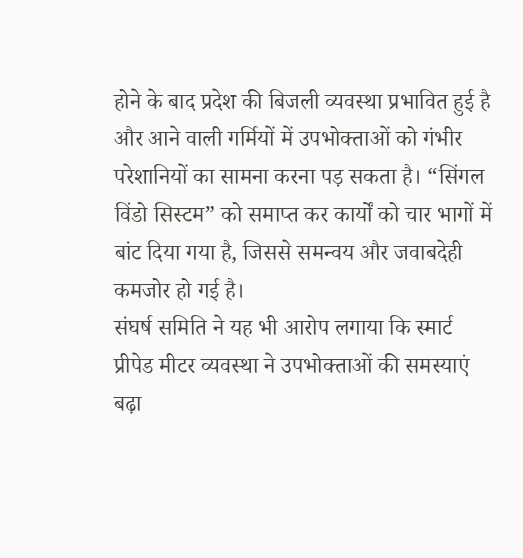होने के बाद प्रदेश की बिजली व्यवस्था प्रभावित हुई है और आने वाली गर्मियों में उपभोक्ताओं को गंभीर परेशानियों का सामना करना पड़ सकता है। “सिंगल विंडो सिस्टम” को समाप्त कर कार्यों को चार भागों में बांट दिया गया है, जिससे समन्वय और जवाबदेही कमजोर हो गई है।
संघर्ष समिति ने यह भी आरोप लगाया कि स्मार्ट प्रीपेड मीटर व्यवस्था ने उपभोक्ताओं की समस्याएं बढ़ा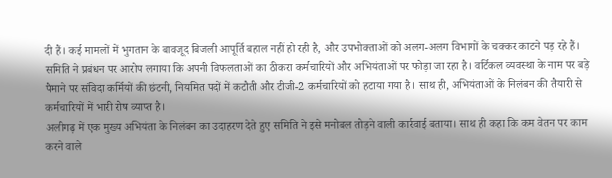दी हैं। कई मामलों में भुगतान के बावजूद बिजली आपूर्ति बहाल नहीं हो रही है, और उपभोक्ताओं को अलग-अलग विभागों के चक्कर काटने पड़ रहे हैं।
समिति ने प्रबंधन पर आरोप लगाया कि अपनी विफलताओं का ठीकरा कर्मचारियों और अभियंताओं पर फोड़ा जा रहा है। वर्टिकल व्यवस्था के नाम पर बड़े पैमाने पर संविदा कर्मियों की छंटनी, नियमित पदों में कटौती और टीजी-2 कर्मचारियों को हटाया गया है। साथ ही, अभियंताओं के निलंबन की तैयारी से कर्मचारियों में भारी रोष व्याप्त है।
अलीगढ़ में एक मुख्य अभियंता के निलंबन का उदाहरण देते हुए समिति ने इसे मनोबल तोड़ने वाली कार्रवाई बताया। साथ ही कहा कि कम वेतन पर काम करने वाले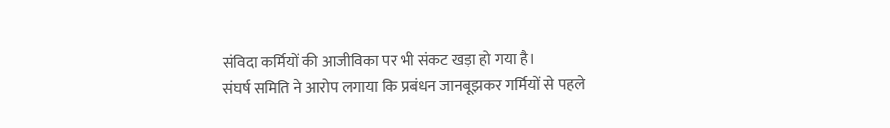संविदा कर्मियों की आजीविका पर भी संकट खड़ा हो गया है।
संघर्ष समिति ने आरोप लगाया कि प्रबंधन जानबूझकर गर्मियों से पहले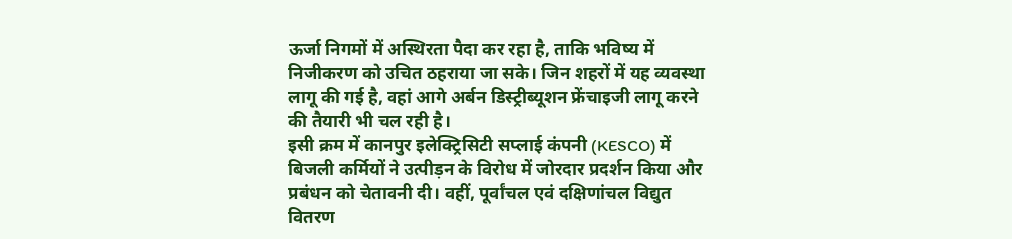ऊर्जा निगमों में अस्थिरता पैदा कर रहा है, ताकि भविष्य में निजीकरण को उचित ठहराया जा सके। जिन शहरों में यह व्यवस्था लागू की गई है, वहां आगे अर्बन डिस्ट्रीब्यूशन फ्रेंचाइजी लागू करने की तैयारी भी चल रही है।
इसी क्रम में कानपुर इलेक्ट्रिसिटी सप्लाई कंपनी (KESCO) में बिजली कर्मियों ने उत्पीड़न के विरोध में जोरदार प्रदर्शन किया और प्रबंधन को चेतावनी दी। वहीं, पूर्वांचल एवं दक्षिणांचल विद्युत वितरण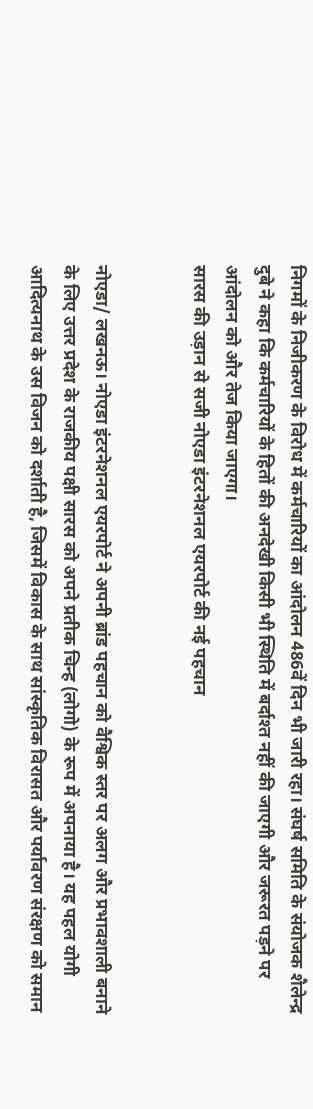निगमों के निजीकरण के विरोध में कर्मचारियों का आंदोलन 486वें दिन भी जारी रहा। संघर्ष समिति के संयोजक शैलेन्द्र दुबे ने कहा कि कर्मचारियों के हितों की अनदेखी किसी भी स्थिति में बर्दाश्त नहीं की जाएगी और जरूरत पड़ने पर आंदोलन को और तेज किया जाएगा।
सारस की उड़ान से सजी नोएडा इंटरनेशनल एयरपोर्ट की नई पहचान


नोएडा/ लखनऊ। नोएडा इंटरनेशनल एयरपोर्ट ने अपनी ब्रांड पहचान को वैश्विक स्तर पर अलग और प्रभावशाली बनाने के लिए उत्तर प्रदेश के राजकीय पक्षी सारस को अपने प्रतीक चिन्ह (लोगो) के रूप में अपनाया है। यह पहल योगी आदित्यनाथ के उस विजन को दर्शाती है, जिसमें विकास के साथ सांस्कृतिक विरासत और पर्यावरण संरक्षण को समान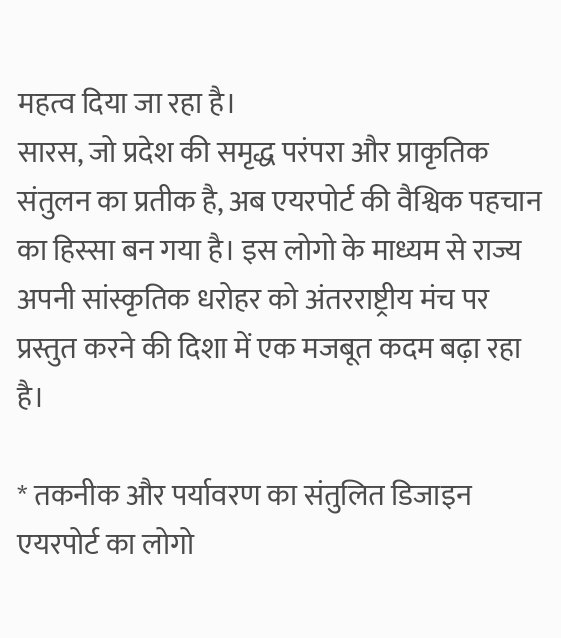महत्व दिया जा रहा है।
सारस, जो प्रदेश की समृद्ध परंपरा और प्राकृतिक संतुलन का प्रतीक है, अब एयरपोर्ट की वैश्विक पहचान का हिस्सा बन गया है। इस लोगो के माध्यम से राज्य अपनी सांस्कृतिक धरोहर को अंतरराष्ट्रीय मंच पर प्रस्तुत करने की दिशा में एक मजबूत कदम बढ़ा रहा है।

* तकनीक और पर्यावरण का संतुलित डिजाइन
एयरपोर्ट का लोगो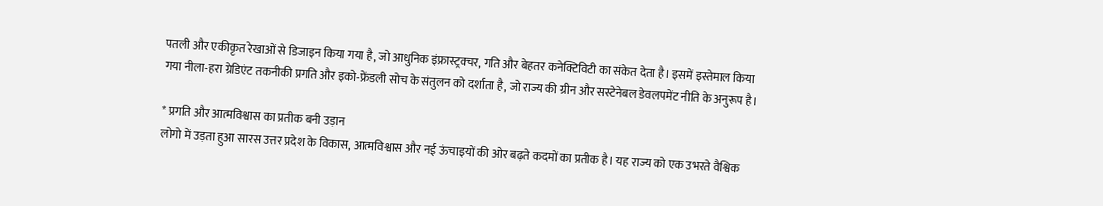पतली और एकीकृत रेखाओं से डिजाइन किया गया है, जो आधुनिक इंफ्रास्ट्रक्चर, गति और बेहतर कनेक्टिविटी का संकेत देता है। इसमें इस्तेमाल किया गया नीला-हरा ग्रेडिएंट तकनीकी प्रगति और इको-फ्रेंडली सोच के संतुलन को दर्शाता है, जो राज्य की ग्रीन और सस्टेनेबल डेवलपमेंट नीति के अनुरूप है।

* प्रगति और आत्मविश्वास का प्रतीक बनी उड़ान
लोगो में उड़ता हुआ सारस उत्तर प्रदेश के विकास, आत्मविश्वास और नई ऊंचाइयों की ओर बढ़ते कदमों का प्रतीक है। यह राज्य को एक उभरते वैश्विक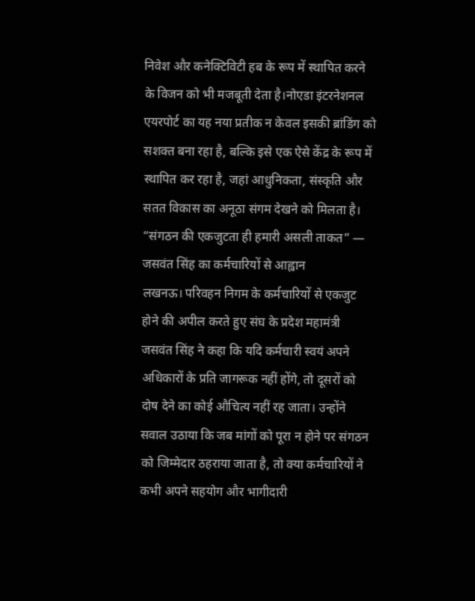निवेश और कनेक्टिविटी हब के रूप में स्थापित करने के विजन को भी मजबूती देता है।नोएडा इंटरनेशनल एयरपोर्ट का यह नया प्रतीक न केवल इसकी ब्रांडिंग को सशक्त बना रहा है, बल्कि इसे एक ऐसे केंद्र के रूप में स्थापित कर रहा है, जहां आधुनिकता, संस्कृति और सतत विकास का अनूठा संगम देखने को मिलता है।
“संगठन की एकजुटता ही हमारी असली ताकत” — जसवंत सिंह का कर्मचारियों से आह्वान
लखनऊ। परिवहन निगम के कर्मचारियों से एकजुट होने की अपील करते हुए संघ के प्रदेश महामंत्री जसवंत सिंह ने कहा कि यदि कर्मचारी स्वयं अपने अधिकारों के प्रति जागरूक नहीं होंगे, तो दूसरों को दोष देने का कोई औचित्य नहीं रह जाता। उन्होंने सवाल उठाया कि जब मांगों को पूरा न होने पर संगठन को जिम्मेदार ठहराया जाता है, तो क्या कर्मचारियों ने कभी अपने सहयोग और भागीदारी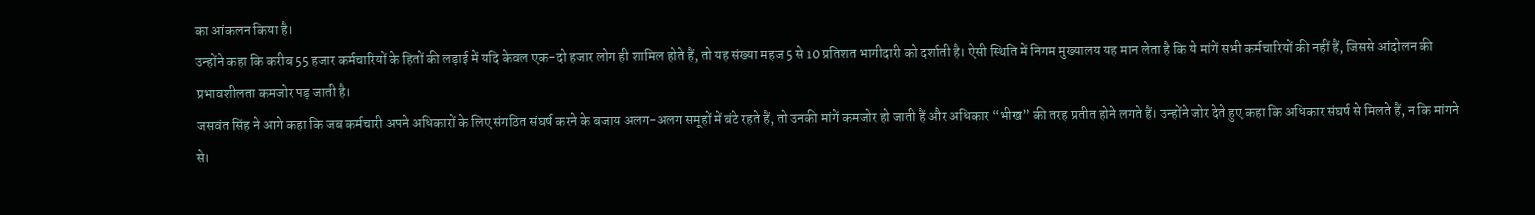का आंकलन किया है।
उन्होंने कहा कि करीब 55 हजार कर्मचारियों के हितों की लड़ाई में यदि केवल एक-दो हजार लोग ही शामिल होते हैं, तो यह संख्या महज 5 से 10 प्रतिशत भागीदारी को दर्शाती है। ऐसी स्थिति में निगम मुख्यालय यह मान लेता है कि ये मांगें सभी कर्मचारियों की नहीं हैं, जिससे आंदोलन की प्रभावशीलता कमजोर पड़ जाती है।
जसवंत सिंह ने आगे कहा कि जब कर्मचारी अपने अधिकारों के लिए संगठित संघर्ष करने के बजाय अलग-अलग समूहों में बंटे रहते हैं, तो उनकी मांगें कमजोर हो जाती हैं और अधिकार “भीख” की तरह प्रतीत होने लगते हैं। उन्होंने जोर देते हुए कहा कि अधिकार संघर्ष से मिलते हैं, न कि मांगने से।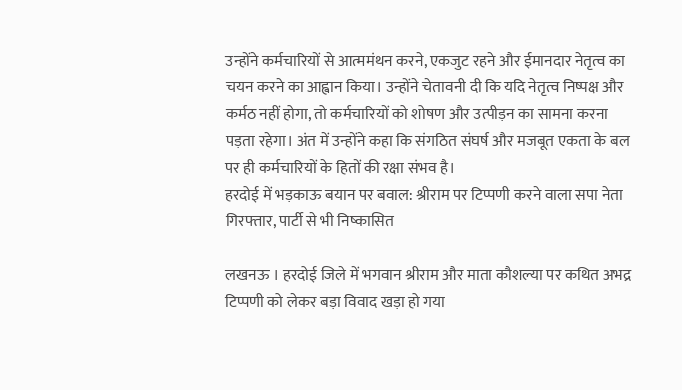उन्होंने कर्मचारियों से आत्ममंथन करने, एकजुट रहने और ईमानदार नेतृत्व का चयन करने का आह्वान किया। उन्होंने चेतावनी दी कि यदि नेतृत्व निष्पक्ष और कर्मठ नहीं होगा, तो कर्मचारियों को शोषण और उत्पीड़न का सामना करना पड़ता रहेगा। अंत में उन्होंने कहा कि संगठित संघर्ष और मजबूत एकता के बल पर ही कर्मचारियों के हितों की रक्षा संभव है।
हरदोई में भड़काऊ बयान पर बवाल: श्रीराम पर टिप्पणी करने वाला सपा नेता गिरफ्तार, पार्टी से भी निष्कासित

लखनऊ । हरदोई जिले में भगवान श्रीराम और माता कौशल्या पर कथित अभद्र टिप्पणी को लेकर बड़ा विवाद खड़ा हो गया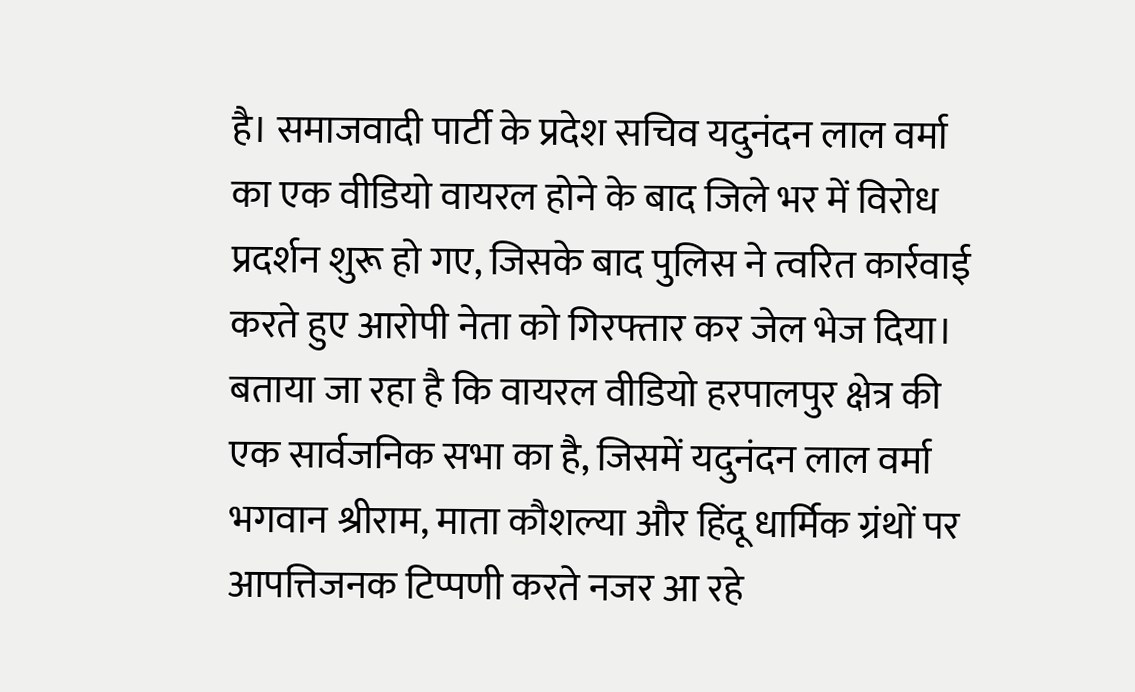है। समाजवादी पार्टी के प्रदेश सचिव यदुनंदन लाल वर्मा का एक वीडियो वायरल होने के बाद जिले भर में विरोध प्रदर्शन शुरू हो गए, जिसके बाद पुलिस ने त्वरित कार्रवाई करते हुए आरोपी नेता को गिरफ्तार कर जेल भेज दिया।
बताया जा रहा है कि वायरल वीडियो हरपालपुर क्षेत्र की एक सार्वजनिक सभा का है, जिसमें यदुनंदन लाल वर्मा भगवान श्रीराम, माता कौशल्या और हिंदू धार्मिक ग्रंथों पर आपत्तिजनक टिप्पणी करते नजर आ रहे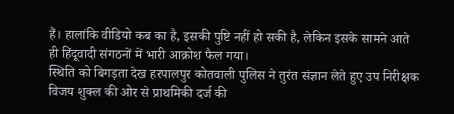हैं। हालांकि वीडियो कब का है, इसकी पुष्टि नहीं हो सकी है, लेकिन इसके सामने आते ही हिंदूवादी संगठनों में भारी आक्रोश फैल गया।
स्थिति को बिगड़ता देख हरपालपुर कोतवाली पुलिस ने तुरंत संज्ञान लेते हुए उप निरीक्षक विजय शुक्ल की ओर से प्राथमिकी दर्ज की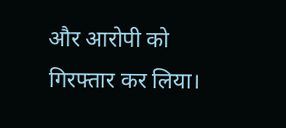और आरोपी को गिरफ्तार कर लिया।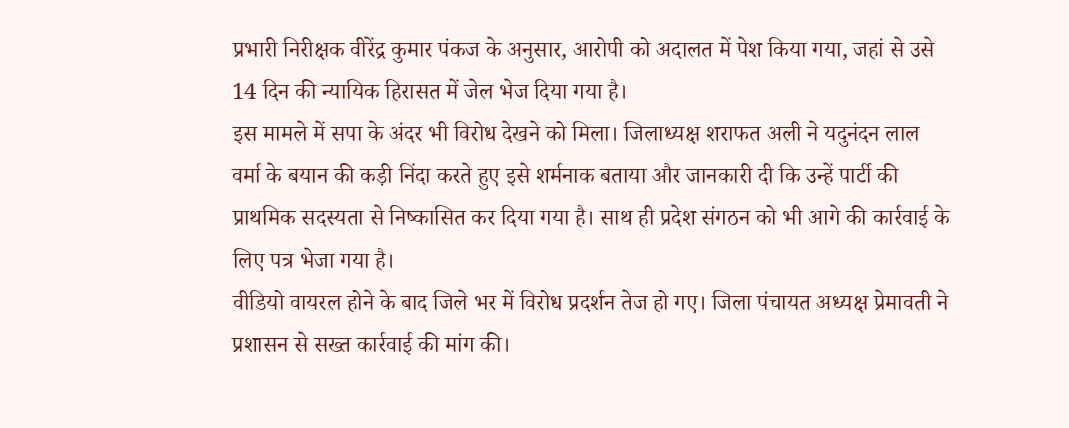प्रभारी निरीक्षक वीरेंद्र कुमार पंकज के अनुसार, आरोपी को अदालत में पेश किया गया, जहां से उसे 14 दिन की न्यायिक हिरासत में जेल भेज दिया गया है।
इस मामले में सपा के अंदर भी विरोध देखने को मिला। जिलाध्यक्ष शराफत अली ने यदुनंदन लाल वर्मा के बयान की कड़ी निंदा करते हुए इसे शर्मनाक बताया और जानकारी दी कि उन्हें पार्टी की प्राथमिक सदस्यता से निष्कासित कर दिया गया है। साथ ही प्रदेश संगठन को भी आगे की कार्रवाई के लिए पत्र भेजा गया है।
वीडियो वायरल होने के बाद जिले भर में विरोध प्रदर्शन तेज हो गए। जिला पंचायत अध्यक्ष प्रेमावती ने प्रशासन से सख्त कार्रवाई की मांग की।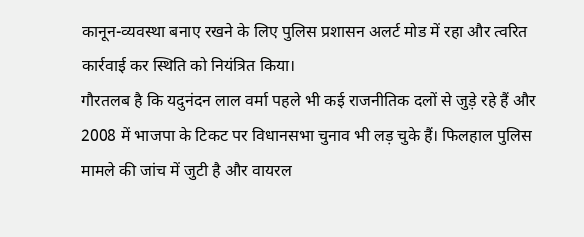कानून-व्यवस्था बनाए रखने के लिए पुलिस प्रशासन अलर्ट मोड में रहा और त्वरित कार्रवाई कर स्थिति को नियंत्रित किया।
गौरतलब है कि यदुनंदन लाल वर्मा पहले भी कई राजनीतिक दलों से जुड़े रहे हैं और 2008 में भाजपा के टिकट पर विधानसभा चुनाव भी लड़ चुके हैं। फिलहाल पुलिस मामले की जांच में जुटी है और वायरल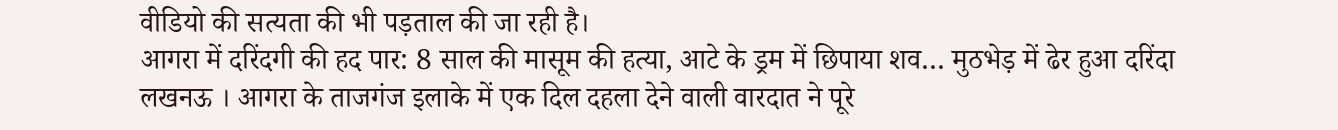वीडियो की सत्यता की भी पड़ताल की जा रही है।
आगरा में दरिंदगी की हद पार: 8 साल की मासूम की हत्या, आटे के ड्रम में छिपाया शव… मुठभेड़ में ढेर हुआ दरिंदा
लखनऊ । आगरा के ताजगंज इलाके में एक दिल दहला देने वाली वारदात ने पूरे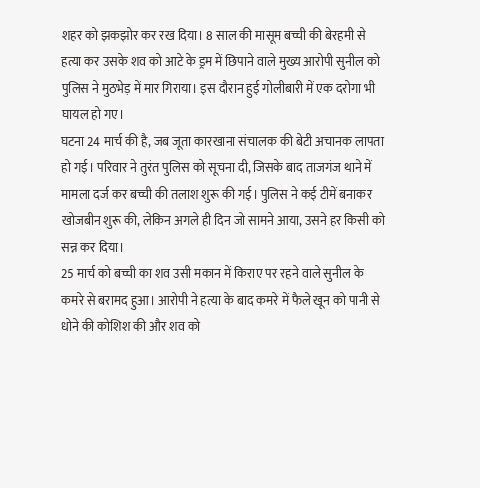शहर को झकझोर कर रख दिया। 8 साल की मासूम बच्ची की बेरहमी से हत्या कर उसके शव को आटे के ड्रम में छिपाने वाले मुख्य आरोपी सुनील को पुलिस ने मुठभेड़ में मार गिराया। इस दौरान हुई गोलीबारी में एक दरोगा भी घायल हो गए।
घटना 24 मार्च की है, जब जूता कारखाना संचालक की बेटी अचानक लापता हो गई। परिवार ने तुरंत पुलिस को सूचना दी, जिसके बाद ताजगंज थाने में मामला दर्ज कर बच्ची की तलाश शुरू की गई। पुलिस ने कई टीमें बनाकर खोजबीन शुरू की, लेकिन अगले ही दिन जो सामने आया, उसने हर किसी को सन्न कर दिया।
25 मार्च को बच्ची का शव उसी मकान में किराए पर रहने वाले सुनील के कमरे से बरामद हुआ। आरोपी ने हत्या के बाद कमरे में फैले खून को पानी से धोने की कोशिश की और शव को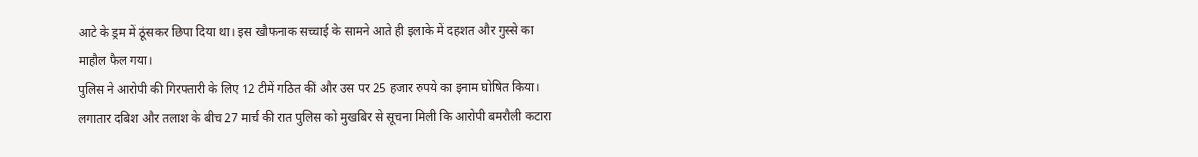आटे के ड्रम में ठूंसकर छिपा दिया था। इस खौफनाक सच्चाई के सामने आते ही इलाके में दहशत और गुस्से का माहौल फैल गया।
पुलिस ने आरोपी की गिरफ्तारी के लिए 12 टीमें गठित कीं और उस पर 25 हजार रुपये का इनाम घोषित किया। लगातार दबिश और तलाश के बीच 27 मार्च की रात पुलिस को मुखबिर से सूचना मिली कि आरोपी बमरौली कटारा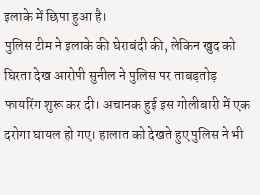इलाके में छिपा हुआ है।
पुलिस टीम ने इलाके की घेराबंदी की, लेकिन खुद को घिरता देख आरोपी सुनील ने पुलिस पर ताबड़तोड़ फायरिंग शुरू कर दी। अचानक हुई इस गोलीबारी में एक दरोगा घायल हो गए। हालात को देखते हुए पुलिस ने भी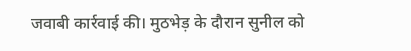जवाबी कार्रवाई की। मुठभेड़ के दौरान सुनील को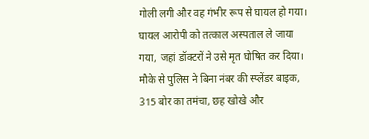गोली लगी और वह गंभीर रूप से घायल हो गया।
घायल आरोपी को तत्काल अस्पताल ले जाया गया, जहां डॉक्टरों ने उसे मृत घोषित कर दिया। मौके से पुलिस ने बिना नंबर की स्प्लेंडर बाइक, 315 बोर का तमंचा, छह खोखे और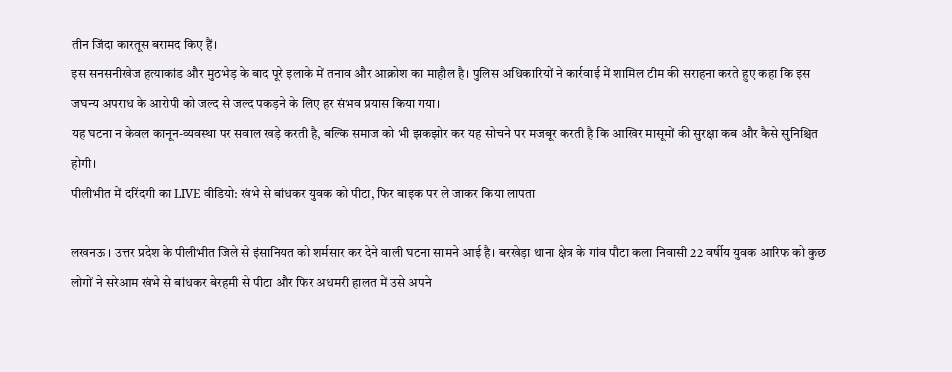तीन जिंदा कारतूस बरामद किए हैं।
इस सनसनीखेज हत्याकांड और मुठभेड़ के बाद पूरे इलाके में तनाव और आक्रोश का माहौल है। पुलिस अधिकारियों ने कार्रवाई में शामिल टीम की सराहना करते हुए कहा कि इस जघन्य अपराध के आरोपी को जल्द से जल्द पकड़ने के लिए हर संभव प्रयास किया गया।
यह घटना न केवल कानून-व्यवस्था पर सवाल खड़े करती है, बल्कि समाज को भी झकझोर कर यह सोचने पर मजबूर करती है कि आखिर मासूमों की सुरक्षा कब और कैसे सुनिश्चित होगी।
पीलीभीत में दरिंदगी का LIVE वीडियो: खंभे से बांधकर युवक को पीटा, फिर बाइक पर ले जाकर किया लापता

लखनऊ । उत्तर प्रदेश के पीलीभीत जिले से इंसानियत को शर्मसार कर देने वाली घटना सामने आई है। बरखेड़ा थाना क्षेत्र के गांव पौटा कला निवासी 22 वर्षीय युवक आरिफ को कुछ लोगों ने सरेआम खंभे से बांधकर बेरहमी से पीटा और फिर अधमरी हालत में उसे अपने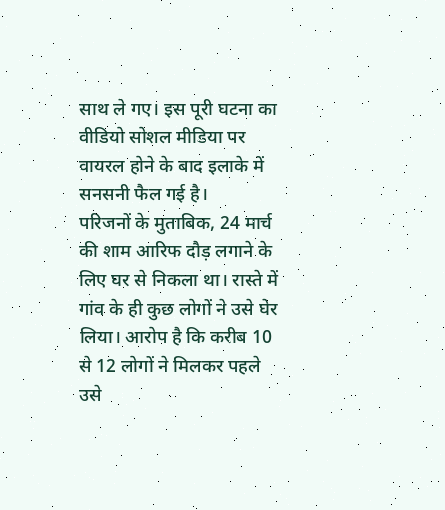साथ ले गए। इस पूरी घटना का वीडियो सोशल मीडिया पर वायरल होने के बाद इलाके में सनसनी फैल गई है।
परिजनों के मुताबिक, 24 मार्च की शाम आरिफ दौड़ लगाने के लिए घर से निकला था। रास्ते में गांव के ही कुछ लोगों ने उसे घेर लिया। आरोप है कि करीब 10 से 12 लोगों ने मिलकर पहले उसे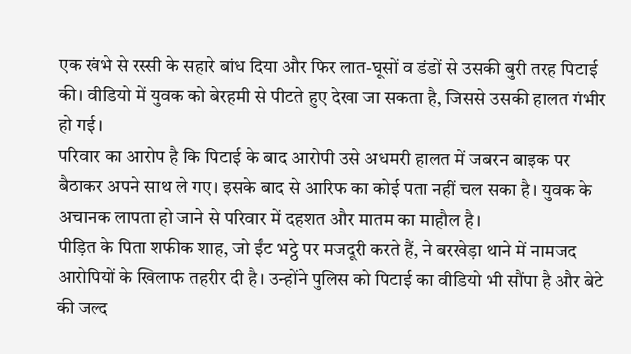एक खंभे से रस्सी के सहारे बांध दिया और फिर लात-घूसों व डंडों से उसकी बुरी तरह पिटाई की। वीडियो में युवक को बेरहमी से पीटते हुए देखा जा सकता है, जिससे उसकी हालत गंभीर हो गई।
परिवार का आरोप है कि पिटाई के बाद आरोपी उसे अधमरी हालत में जबरन बाइक पर बैठाकर अपने साथ ले गए। इसके बाद से आरिफ का कोई पता नहीं चल सका है। युवक के अचानक लापता हो जाने से परिवार में दहशत और मातम का माहौल है।
पीड़ित के पिता शफीक शाह, जो ईंट भट्ठे पर मजदूरी करते हैं, ने बरखेड़ा थाने में नामजद आरोपियों के खिलाफ तहरीर दी है। उन्होंने पुलिस को पिटाई का वीडियो भी सौंपा है और बेटे की जल्द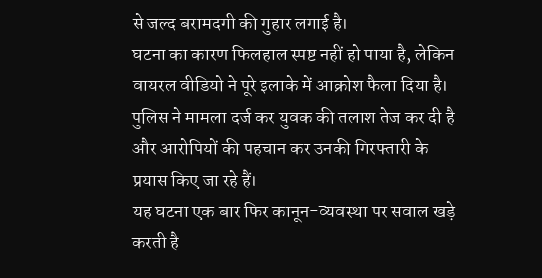से जल्द बरामदगी की गुहार लगाई है।
घटना का कारण फिलहाल स्पष्ट नहीं हो पाया है, लेकिन वायरल वीडियो ने पूरे इलाके में आक्रोश फैला दिया है। पुलिस ने मामला दर्ज कर युवक की तलाश तेज कर दी है और आरोपियों की पहचान कर उनकी गिरफ्तारी के प्रयास किए जा रहे हैं।
यह घटना एक बार फिर कानून-व्यवस्था पर सवाल खड़े करती है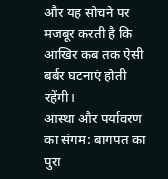और यह सोचने पर मजबूर करती है कि आखिर कब तक ऐसी बर्बर घटनाएं होती रहेंगी।
आस्था और पर्यावरण का संगम: बागपत का पुरा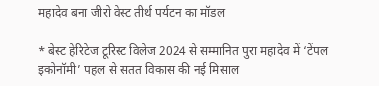महादेव बना जीरो वेस्ट तीर्थ पर्यटन का मॉडल

* बेस्ट हेरिटेज टूरिस्ट विलेज 2024 से सम्मानित पुरा महादेव में ‘टेंपल इकोनॉमी’ पहल से सतत विकास की नई मिसाल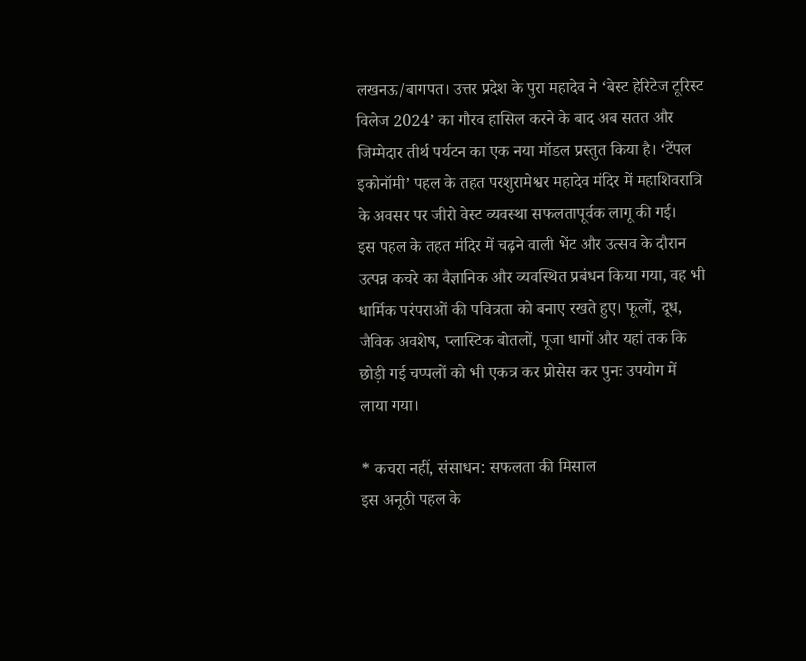लखनऊ/बागपत। उत्तर प्रदेश के पुरा महादेव ने ‘बेस्ट हेरिटेज टूरिस्ट विलेज 2024’ का गौरव हासिल करने के बाद अब सतत और जिम्मेदार तीर्थ पर्यटन का एक नया मॉडल प्रस्तुत किया है। ‘टेंपल इकोनॉमी’ पहल के तहत परशुरामेश्वर महादेव मंदिर में महाशिवरात्रि के अवसर पर जीरो वेस्ट व्यवस्था सफलतापूर्वक लागू की गई।
इस पहल के तहत मंदिर में चढ़ने वाली भेंट और उत्सव के दौरान उत्पन्न कचरे का वैज्ञानिक और व्यवस्थित प्रबंधन किया गया, वह भी धार्मिक परंपराओं की पवित्रता को बनाए रखते हुए। फूलों, दूध, जैविक अवशेष, प्लास्टिक बोतलों, पूजा धागों और यहां तक कि छोड़ी गई चप्पलों को भी एकत्र कर प्रोसेस कर पुनः उपयोग में लाया गया।

* कचरा नहीं, संसाधन: सफलता की मिसाल
इस अनूठी पहल के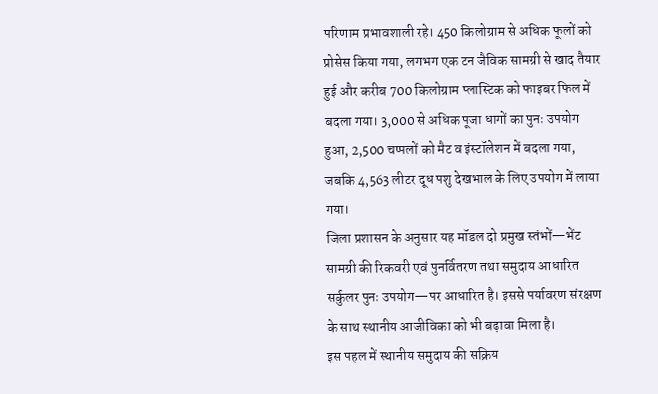परिणाम प्रभावशाली रहे। 450 किलोग्राम से अधिक फूलों को प्रोसेस किया गया, लगभग एक टन जैविक सामग्री से खाद तैयार हुई और करीब 700 किलोग्राम प्लास्टिक को फाइबर फिल में बदला गया। 3,000 से अधिक पूजा धागों का पुनः उपयोग हुआ, 2,500 चप्पलों को मैट व इंस्टॉलेशन में बदला गया, जबकि 4,563 लीटर दूध पशु देखभाल के लिए उपयोग में लाया गया।
जिला प्रशासन के अनुसार यह मॉडल दो प्रमुख स्तंभों—भेंट सामग्री की रिकवरी एवं पुनर्वितरण तथा समुदाय आधारित सर्कुलर पुनः उपयोग—पर आधारित है। इससे पर्यावरण संरक्षण के साथ स्थानीय आजीविका को भी बढ़ावा मिला है।
इस पहल में स्थानीय समुदाय की सक्रिय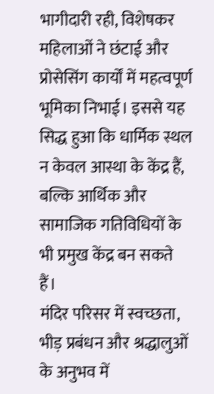भागीदारी रही, विशेषकर महिलाओं ने छंटाई और प्रोसेसिंग कार्यों में महत्वपूर्ण भूमिका निभाई। इससे यह सिद्ध हुआ कि धार्मिक स्थल न केवल आस्था के केंद्र हैं, बल्कि आर्थिक और सामाजिक गतिविधियों के भी प्रमुख केंद्र बन सकते हैं।
मंदिर परिसर में स्वच्छता, भीड़ प्रबंधन और श्रद्धालुओं के अनुभव में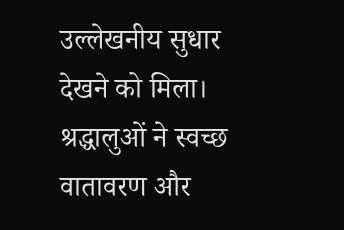उल्लेखनीय सुधार देखने को मिला। श्रद्धालुओं ने स्वच्छ वातावरण और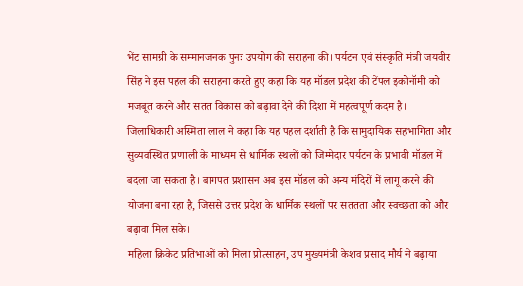भेंट सामग्री के सम्मानजनक पुनः उपयोग की सराहना की। पर्यटन एवं संस्कृति मंत्री जयवीर सिंह ने इस पहल की सराहना करते हुए कहा कि यह मॉडल प्रदेश की टेंपल इकोनॉमी को मजबूत करने और सतत विकास को बढ़ावा देने की दिशा में महत्वपूर्ण कदम है।
जिलाधिकारी अस्मिता लाल ने कहा कि यह पहल दर्शाती है कि सामुदायिक सहभागिता और सुव्यवस्थित प्रणाली के माध्यम से धार्मिक स्थलों को जिम्मेदार पर्यटन के प्रभावी मॉडल में बदला जा सकता है। बागपत प्रशासन अब इस मॉडल को अन्य मंदिरों में लागू करने की योजना बना रहा है, जिससे उत्तर प्रदेश के धार्मिक स्थलों पर सततता और स्वच्छता को और बढ़ावा मिल सके।
महिला क्रिकेट प्रतिभाओं को मिला प्रोत्साहन, उप मुख्यमंत्री केशव प्रसाद मौर्य ने बढ़ाया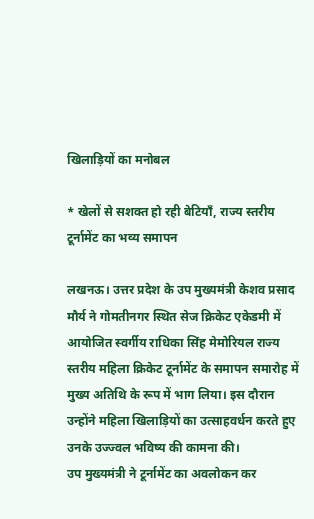खिलाड़ियों का मनोबल

* खेलों से सशक्त हो रही बेटियाँ, राज्य स्तरीय टूर्नामेंट का भव्य समापन

लखनऊ। उत्तर प्रदेश के उप मुख्यमंत्री केशव प्रसाद मौर्य ने गोमतीनगर स्थित सेज क्रिकेट एकेडमी में आयोजित स्वर्गीय राधिका सिंह मेमोरियल राज्य स्तरीय महिला क्रिकेट टूर्नामेंट के समापन समारोह में मुख्य अतिथि के रूप में भाग लिया। इस दौरान उन्होंने महिला खिलाड़ियों का उत्साहवर्धन करते हुए उनके उज्ज्वल भविष्य की कामना की।
उप मुख्यमंत्री ने टूर्नामेंट का अवलोकन कर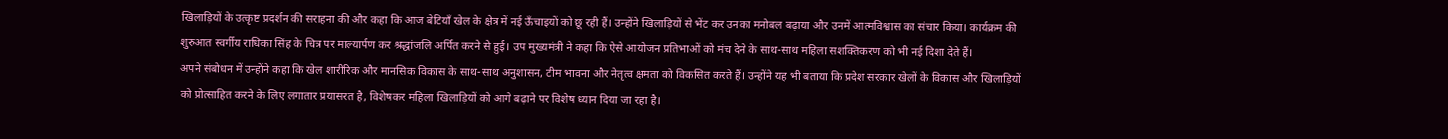खिलाड़ियों के उत्कृष्ट प्रदर्शन की सराहना की और कहा कि आज बेटियाँ खेल के क्षेत्र में नई ऊँचाइयों को छू रही हैं। उन्होंने खिलाड़ियों से भेंट कर उनका मनोबल बढ़ाया और उनमें आत्मविश्वास का संचार किया। कार्यक्रम की शुरुआत स्वर्गीय राधिका सिंह के चित्र पर माल्यार्पण कर श्रद्धांजलि अर्पित करने से हुई। उप मुख्यमंत्री ने कहा कि ऐसे आयोजन प्रतिभाओं को मंच देने के साथ-साथ महिला सशक्तिकरण को भी नई दिशा देते हैं।
अपने संबोधन में उन्होंने कहा कि खेल शारीरिक और मानसिक विकास के साथ-साथ अनुशासन, टीम भावना और नेतृत्व क्षमता को विकसित करते हैं। उन्होंने यह भी बताया कि प्रदेश सरकार खेलों के विकास और खिलाड़ियों को प्रोत्साहित करने के लिए लगातार प्रयासरत है, विशेषकर महिला खिलाड़ियों को आगे बढ़ाने पर विशेष ध्यान दिया जा रहा है।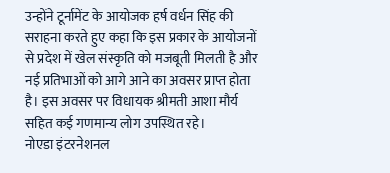उन्होंने टूर्नामेंट के आयोजक हर्ष वर्धन सिंह की सराहना करते हुए कहा कि इस प्रकार के आयोजनों से प्रदेश में खेल संस्कृति को मजबूती मिलती है और नई प्रतिभाओं को आगे आने का अवसर प्राप्त होता है। इस अवसर पर विधायक श्रीमती आशा मौर्य सहित कई गणमान्य लोग उपस्थित रहे।
नोएडा इंटरनेशनल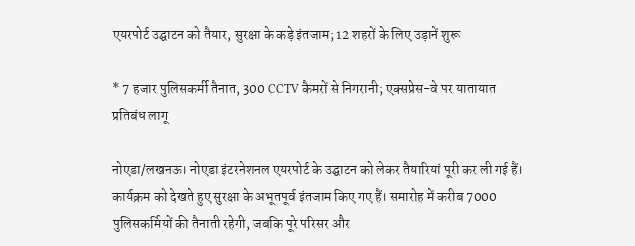एयरपोर्ट उद्घाटन को तैयार, सुरक्षा के कड़े इंतजाम; 12 शहरों के लिए उड़ानें शुरू

* 7 हजार पुलिसकर्मी तैनात, 300 CCTV कैमरों से निगरानी; एक्सप्रेस-वे पर यातायात प्रतिबंध लागू

नोएडा/लखनऊ। नोएडा इंटरनेशनल एयरपोर्ट के उद्घाटन को लेकर तैयारियां पूरी कर ली गई हैं। कार्यक्रम को देखते हुए सुरक्षा के अभूतपूर्व इंतजाम किए गए हैं। समारोह में करीब 7000 पुलिसकर्मियों की तैनाती रहेगी, जबकि पूरे परिसर और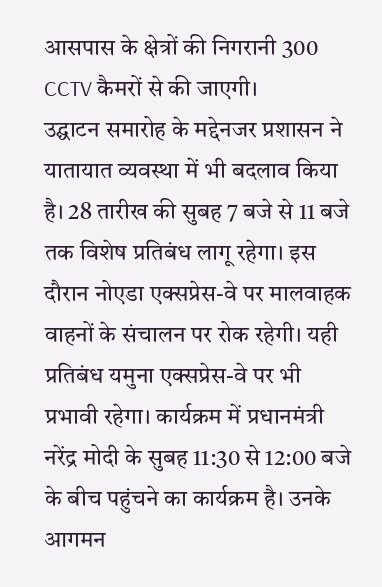आसपास के क्षेत्रों की निगरानी 300 CCTV कैमरों से की जाएगी।
उद्घाटन समारोह के मद्देनजर प्रशासन ने यातायात व्यवस्था में भी बदलाव किया है। 28 तारीख की सुबह 7 बजे से 11 बजे तक विशेष प्रतिबंध लागू रहेगा। इस दौरान नोएडा एक्सप्रेस-वे पर मालवाहक वाहनों के संचालन पर रोक रहेगी। यही प्रतिबंध यमुना एक्सप्रेस-वे पर भी प्रभावी रहेगा। कार्यक्रम में प्रधानमंत्री नरेंद्र मोदी के सुबह 11:30 से 12:00 बजे के बीच पहुंचने का कार्यक्रम है। उनके आगमन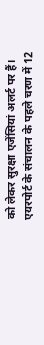को लेकर सुरक्षा एजेंसियां अलर्ट पर हैं।
एयरपोर्ट के संचालन के पहले चरण में 12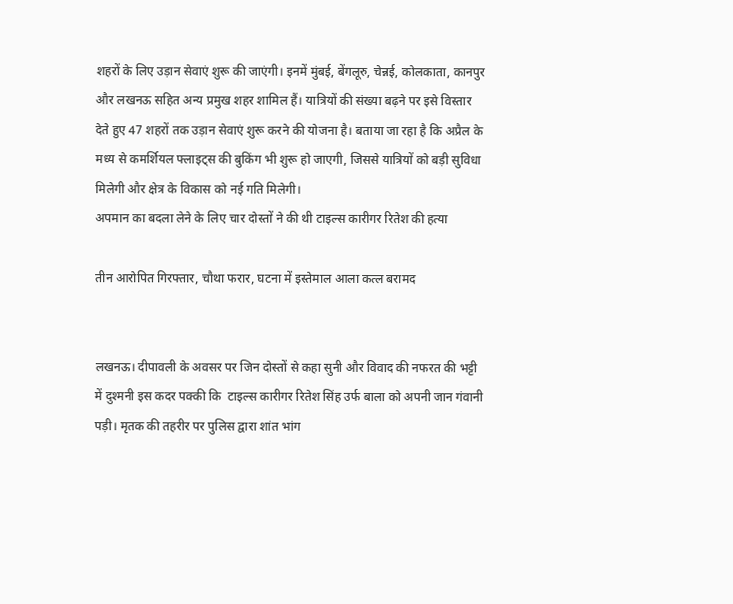शहरों के लिए उड़ान सेवाएं शुरू की जाएंगी। इनमें मुंबई, बेंगलूरु, चेन्नई, कोलकाता, कानपुर और लखनऊ सहित अन्य प्रमुख शहर शामिल हैं। यात्रियों की संख्या बढ़ने पर इसे विस्तार देते हुए 47 शहरों तक उड़ान सेवाएं शुरू करने की योजना है। बताया जा रहा है कि अप्रैल के मध्य से कमर्शियल फ्लाइट्स की बुकिंग भी शुरू हो जाएगी, जिससे यात्रियों को बड़ी सुविधा मिलेगी और क्षेत्र के विकास को नई गति मिलेगी।
अपमान का बदला लेने के लिए चार दोस्तों ने की थी टाइल्स कारीगर रितेश की हत्या

तीन आरोपित गिरफ्तार, चौथा फरार, घटना में इस्तेमाल आला कत्ल बरामद


लखनऊ। दीपावली के अवसर पर जिन दोस्तों से कहा सुनी और विवाद की नफरत की भट्टी में दुश्मनी इस कदर पक्की कि  टाइल्स कारीगर रितेश सिंह उर्फ बाला को अपनी जान गंवानी पड़ी। मृतक की तहरीर पर पुलिस द्वारा शांत भांग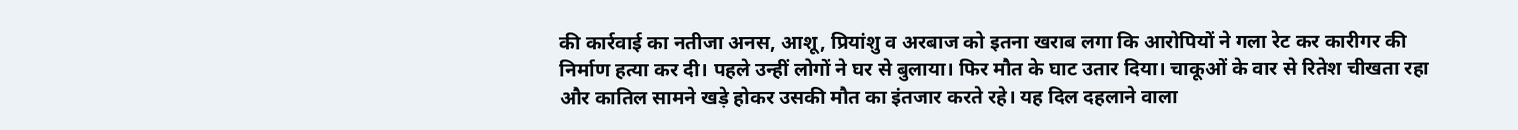की कार्रवाई का नतीजा अनस, आशू, प्रियांशु व अरबाज को इतना खराब लगा कि आरोपियों ने गला रेट कर कारीगर की निर्माण हत्या कर दी। पहले उन्हीं लोगों ने घर से बुलाया। फिर मौत के घाट उतार दिया। चाकूओं के वार से रितेश चीखता रहा और कातिल सामने खड़े होकर उसकी मौत का इंतजार करते रहे। यह दिल दहलाने वाला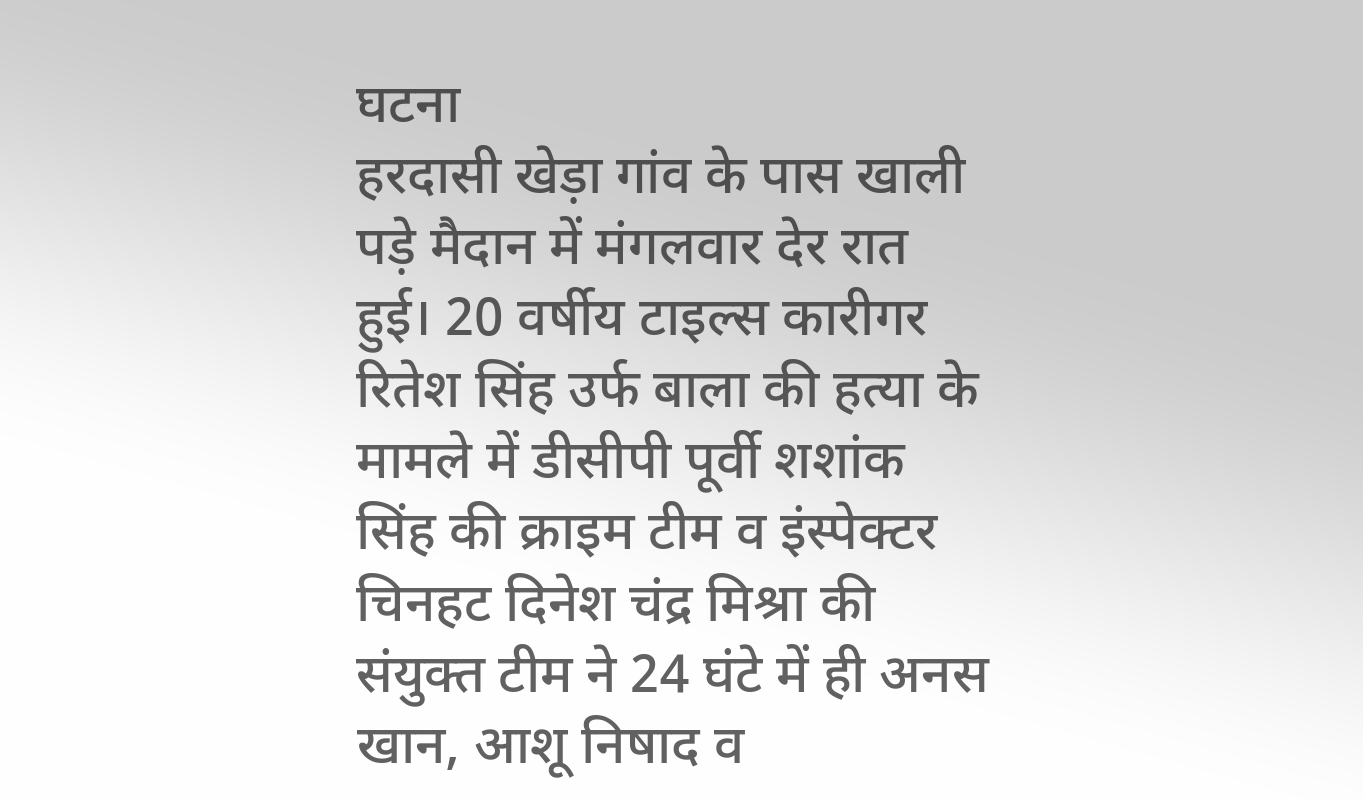घटना
हरदासी खेड़ा गांव के पास खाली पड़े मैदान में मंगलवार देर रात हुई। 20 वर्षीय टाइल्स कारीगर रितेश सिंह उर्फ बाला की हत्या के मामले में डीसीपी पूर्वी शशांक सिंह की क्राइम टीम व इंस्पेक्टर चिनहट दिनेश चंद्र मिश्रा की संयुक्त टीम ने 24 घंटे में ही अनस खान, आशू निषाद व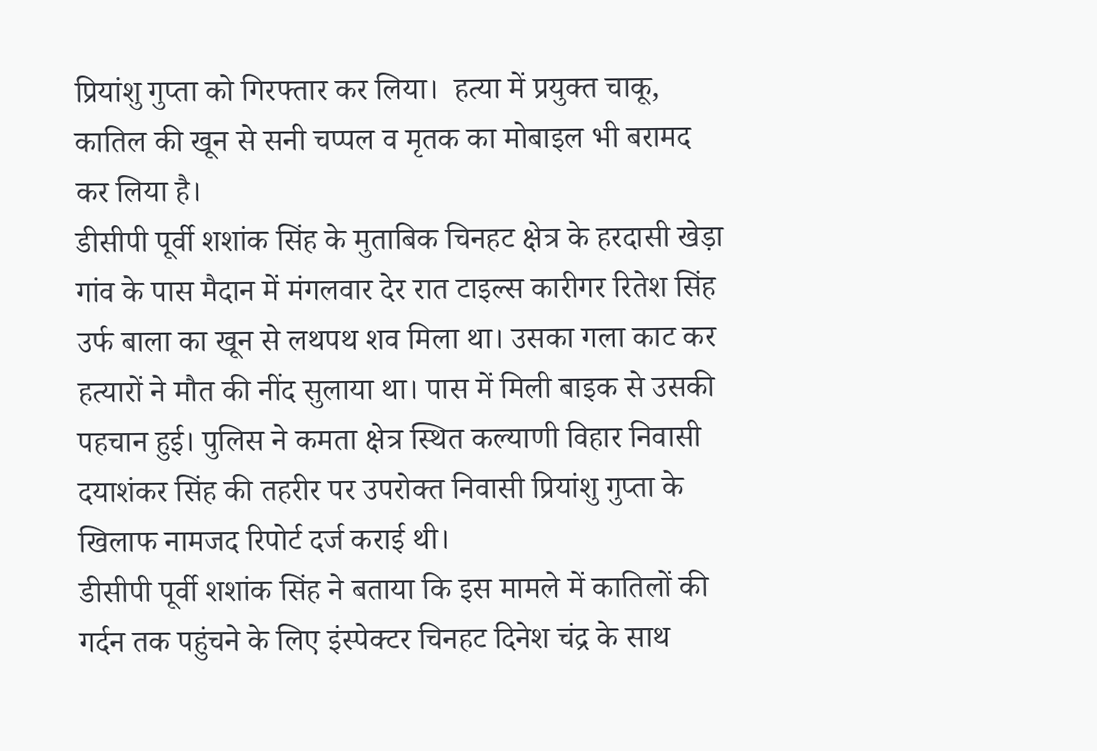प्रियांशु गुप्ता को गिरफ्तार कर लिया।  हत्या में प्रयुक्त चाकू, कातिल की खून से सनी चप्पल व मृतक का मोबाइल भी बरामद कर लिया है।
डीसीपी पूर्वी शशांक सिंह के मुताबिक चिनहट क्षेत्र के हरदासी खेड़ा गांव के पास मैदान में मंगलवार देर रात टाइल्स कारीगर रितेश सिंह उर्फ बाला का खून से लथपथ शव मिला था। उसका गला काट कर हत्यारों ने मौत की नींद सुलाया था। पास में मिली बाइक से उसकी पहचान हुई। पुलिस ने कमता क्षेत्र स्थित कल्याणी विहार निवासी दयाशंकर सिंह की तहरीर पर उपरोक्त निवासी प्रियांशु गुप्ता के खिलाफ नामजद रिपोर्ट दर्ज कराई थी।
डीसीपी पूर्वी शशांक सिंह ने बताया कि इस मामले में कातिलों की गर्दन तक पहुंचने के लिए इंस्पेक्टर चिनहट दिनेश चंद्र के साथ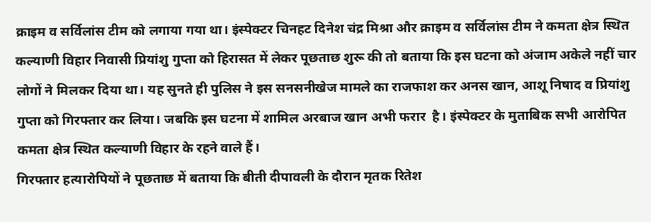क्राइम व सर्विलांस टीम को लगाया गया था। इंस्पेक्टर चिनहट दिनेश चंद्र मिश्रा और क्राइम व सर्विलांस टीम ने कमता क्षेत्र स्थित कल्याणी विहार निवासी प्रियांशु गुप्ता को हिरासत में लेकर पूछताछ शुरू की तो बताया कि इस घटना को अंजाम अकेले नहीं चार लोगों ने मिलकर दिया था। यह सुनते ही पुलिस ने इस सनसनीखेज मामले का राजफाश कर अनस खान, आशू निषाद व प्रियांशु गुप्ता को गिरफ्तार कर लिया। जबकि इस घटना में शामिल अरबाज खान अभी फरार  है। इंस्पेक्टर के मुताबिक सभी आरोपित कमता क्षेत्र स्थित कल्याणी विहार के रहने वाले हैं।
गिरफ्तार हत्यारोपियों ने पूछताछ में बताया कि बीती दीपावली के दौरान मृतक रितेश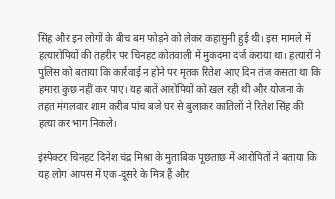सिंह और इन लोगों के बीच बम फोड़ने को लेकर कहासुनी हुई थी। इस मामले में हत्यारोपियों की तहरीर पर चिनहट कोतवाली में मुकदमा दर्ज कराया था। हत्यारों ने पुलिस को बताया कि कार्रवाई न होने पर मृतक रितेश आए दिन तंज कसता था कि हमारा कुछ नहीं कर पाए। यह बातें आरोपियों को खल रही थी और योजना के तहत मंगलवार शाम करीब पांच बजे घर से बुलाकर कातिलों ने रितेश सिंह की हत्या कर भाग निकले।

इंस्पेक्टर चिनहट दिनेश चंद्र मिश्रा के मुताबिक पूछताछ में आरोपितों ने बताया कि यह लोग आपस में एक-दूसरे के मित्र हैं और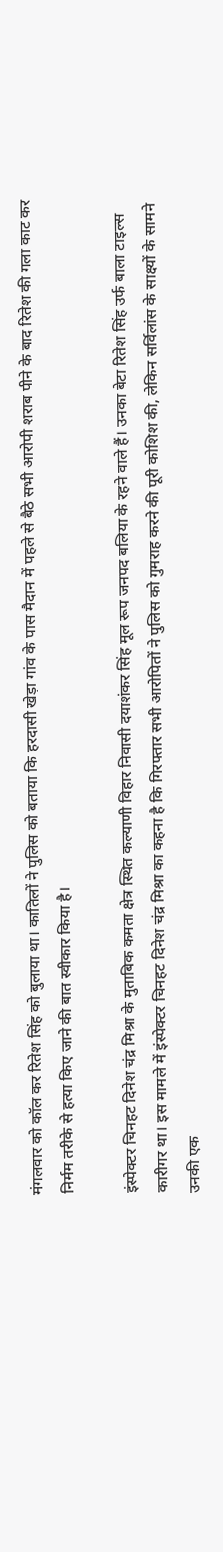मंगलवार को कॉल कर रितेश सिंह को बुलाया था। कातिलों ने पुलिस को बताया कि हरदासी खेड़ा गांव के पास मैदान में पहले से बैठे सभी आरोपी शराब पीने के बाद रितेश की गला काट कर निर्मम तरीके से हत्या किए जाने की बात स्वीकार किया है।

इंस्पेक्टर चिनहट दिनेश चंद्र मिश्रा के मुताबिक कमता क्षेत्र स्थित कल्याणी विहार निवासी दयाशंकर सिंह मूल रूप जनपद बलिया के रहने वाले हैं। उनका बेटा रितेश सिंह उर्फ बाला टाइल्स कारीगर था। इस मामले में इंस्पेक्टर चिनहट दिनेश चंद्र मिश्रा का कहना है कि गिरफ्तार सभी आरोपितों ने पुलिस को गुमराह करने की पूरी कोशिश की, लेकिन सर्विलांस के साक्ष्यों के सामने उनकी एक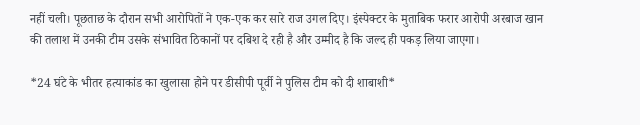नहीं चली। पूछताछ के दौरान सभी आरोपितों ने एक-एक कर सारे राज उगल दिए। इंस्पेक्टर के मुताबिक फरार आरोपी अरबाज खान की तलाश में उनकी टीम उसके संभावित ठिकानों पर दबिश दे रही है और उम्मीद है कि जल्द ही पकड़ लिया जाएगा।

*24 घंटे के भीतर हत्याकांड का खुलासा होने पर डीसीपी पूर्वी ने पुलिस टीम को दी शाबाशी*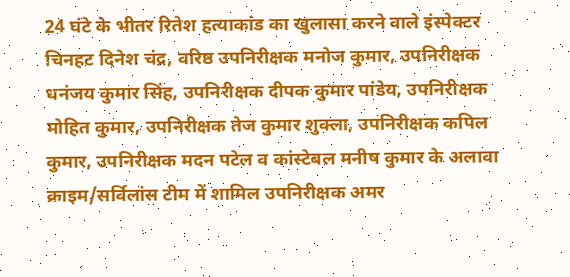24 घंटे के भीतर रितेश हत्याकांड का खुलासा करने वाले इंस्पेक्टर चिनहट दिनेश चंद्र, वरिष्ठ उपनिरीक्षक मनोज कुमार, उपनिरीक्षक धनंजय कुमार सिंह, उपनिरीक्षक दीपक कुमार पांडेय, उपनिरीक्षक मोहित कुमार, उपनिरीक्षक तेज कुमार शुक्ला, उपनिरीक्षक कपिल कुमार, उपनिरीक्षक मदन पटेल व कांस्टेबल मनीष कुमार के अलावा क्राइम/सर्विलांस टीम में शामिल उपनिरीक्षक अमर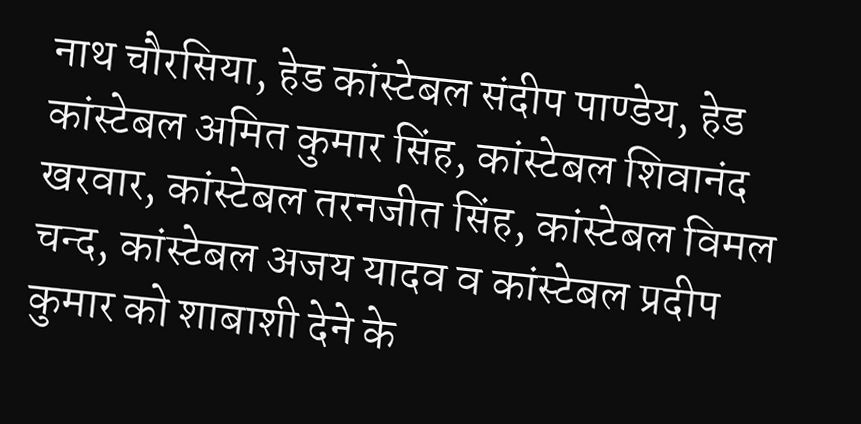नाथ चौरसिया, हेड कांस्टेबल संदीप पाण्डेय, हेड कांस्टेबल अमित कुमार सिंह, कांस्टेबल शिवानंद खरवार, कांस्टेबल तरनजीत सिंह, कांस्टेबल विमल चन्द, कांस्टेबल अजय यादव व कांस्टेबल प्रदीप कुमार को शाबाशी देने के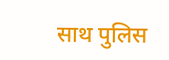साथ पुलिस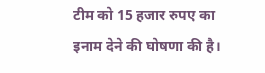टीम को 15 हजार रुपए का इनाम देने की घोषणा की है।